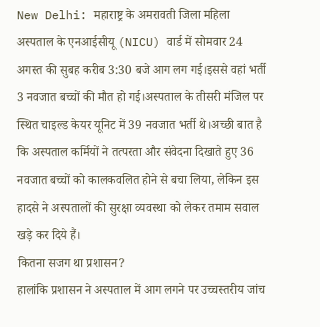New Delhi: महाराष्ट्र के अमरावती जिला महिला अस्पताल के एनआईसीयू (NICU) वार्ड में सोमवार 24 अगस्त की सुबह करीब 3:30 बजे आग लग गई।इससे वहां भर्ती 3 नवजात बच्चों की मौत हो गई।अस्पताल के तीसरी मंजिल पर स्थित चाइल्ड केयर यूनिट में 39 नवजात भर्ती थे।अच्छी बात है कि अस्पताल कर्मियों ने तत्परता और संवेदना दिखाते हुए 36 नवजात बच्चों को कालकवलित होने से बचा लिया, लेकिन इस हादसे ने अस्पतालों की सुरक्षा व्यवस्था को लेकर तमाम सवाल खड़े कर दिये हैं।
कितना सजग था प्रशासन?
हालांकि प्रशासन ने अस्पताल में आग लगने पर उच्चस्तरीय जांच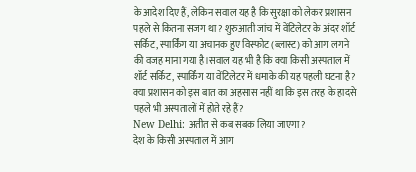के आदेश दिए हैं, लेकिन सवाल यह है कि सुरक्षा को लेकर प्रशासन पहले से कितना सजग था? शुरुआती जांच में वेंटिलेटर के अंदर शॉर्ट सर्किट, स्पार्किंग या अचानक हुए विस्फोट (ब्लास्ट) को आग लगने की वजह माना गया है।सवाल यह भी है कि क्या किसी अस्पताल में शॉर्ट सर्किट, स्पार्किंग या वेंटिलेटर में धमाके की यह पहली घटना है? क्या प्रशासन को इस बात का अहसास नहीं था कि इस तरह के हादसे पहले भी अस्पतालों में होते रहे हैं?
New Delhi: अतीत से कब सबक लिया जाएगा?
देश के किसी अस्पताल में आग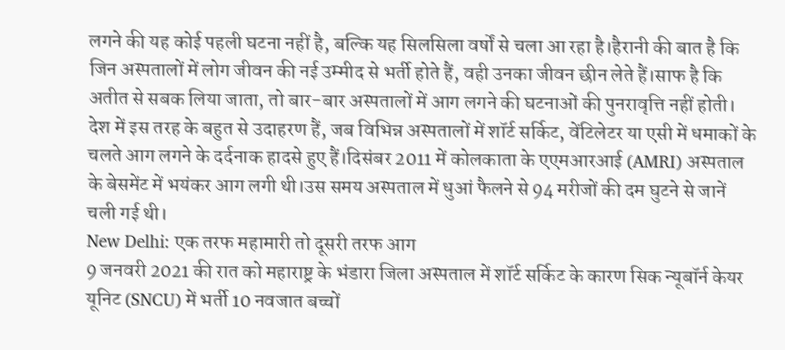लगने की यह कोई पहली घटना नहीं है, बल्कि यह सिलसिला वर्षों से चला आ रहा है।हैरानी की बात है कि जिन अस्पतालों में लोग जीवन की नई उम्मीद से भर्ती होते हैं, वही उनका जीवन छीन लेते हैं।साफ है कि अतीत से सबक लिया जाता, तो बार-बार अस्पतालों में आग लगने की घटनाओं की पुनरावृत्ति नहीं होती।
देश में इस तरह के बहुत से उदाहरण हैं, जब विभिन्न अस्पतालों में शॉर्ट सर्किट, वेंटिलेटर या एसी में धमाकों के चलते आग लगने के दर्दनाक हादसे हुए हैं।दिसंबर 2011 में कोलकाता के एएमआरआई (AMRI) अस्पताल के बेसमेंट में भयंकर आग लगी थी।उस समय अस्पताल में धुआं फैलने से 94 मरीजों की दम घुटने से जानें चली गई थी।
New Delhi: एक तरफ महामारी तो दूसरी तरफ आग
9 जनवरी 2021 की रात को महाराष्ट्र के भंडारा जिला अस्पताल में शॉर्ट सर्किट के कारण सिक न्यूबॉर्न केयर यूनिट (SNCU) में भर्ती 10 नवजात बच्चों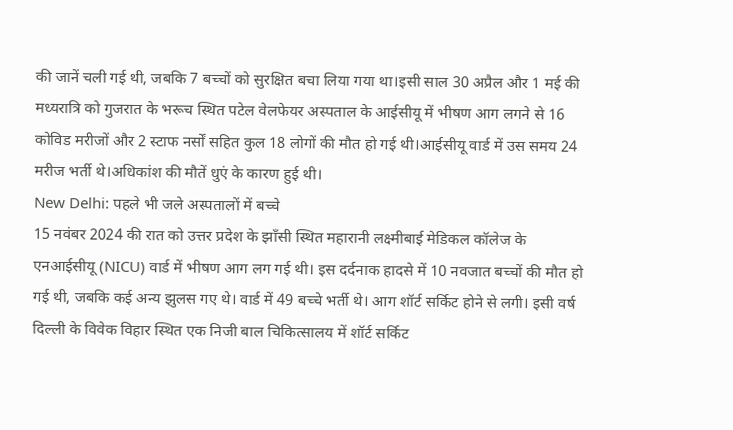की जानें चली गई थी, जबकि 7 बच्चों को सुरक्षित बचा लिया गया था।इसी साल 30 अप्रैल और 1 मई की मध्यरात्रि को गुजरात के भरूच स्थित पटेल वेलफेयर अस्पताल के आईसीयू में भीषण आग लगने से 16 कोविड मरीजों और 2 स्टाफ नर्सों सहित कुल 18 लोगों की मौत हो गई थी।आईसीयू वार्ड में उस समय 24 मरीज भर्ती थे।अधिकांश की मौतें धुएं के कारण हुई थी।
New Delhi: पहले भी जले अस्पतालों में बच्चे
15 नवंबर 2024 की रात को उत्तर प्रदेश के झाँसी स्थित महारानी लक्ष्मीबाई मेडिकल कॉलेज के एनआईसीयू (NICU) वार्ड में भीषण आग लग गई थी। इस दर्दनाक हादसे में 10 नवजात बच्चों की मौत हो गई थी, जबकि कई अन्य झुलस गए थे। वार्ड में 49 बच्चे भर्ती थे। आग शॉर्ट सर्किट होने से लगी। इसी वर्ष दिल्ली के विवेक विहार स्थित एक निजी बाल चिकित्सालय में शॉर्ट सर्किट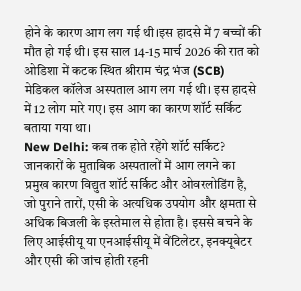होने के कारण आग लग गई थी।इस हादसे में 7 बच्चों की मौत हो गई थी। इस साल 14-15 मार्च 2026 की रात को ओडिशा में कटक स्थित श्रीराम चंद्र भंज (SCB) मेडिकल कॉलेज अस्पताल आग लग गई थी। इस हादसे में 12 लोग मारे गए। इस आग का कारण शॉर्ट सर्किट बताया गया था।
New Delhi: कब तक होते रहेंगे शॉर्ट सर्किट?
जानकारों के मुताबिक अस्पतालों में आग लगने का प्रमुख कारण विद्युत शॉर्ट सर्किट और ओवरलोडिंग है, जो पुराने तारों, एसी के अत्यधिक उपयोग और क्षमता से अधिक बिजली के इस्तेमाल से होता है। इससे बचने के लिए आईसीयू या एनआईसीयू में वेंटिलेटर, इनक्यूबेटर और एसी की जांच होती रहनी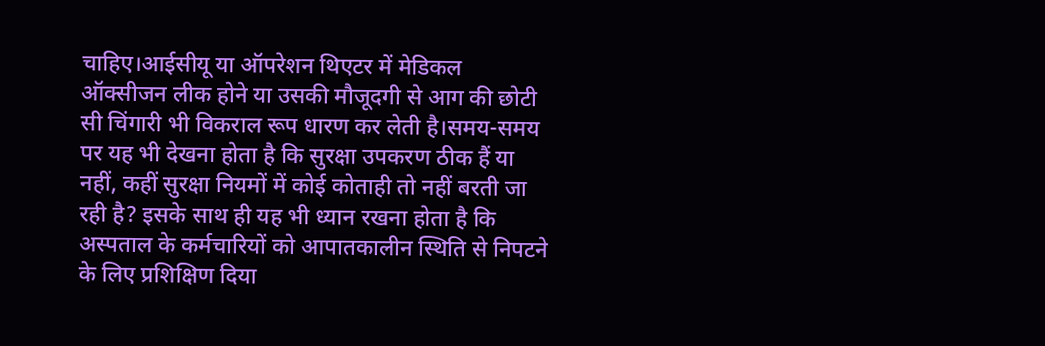चाहिए।आईसीयू या ऑपरेशन थिएटर में मेडिकल ऑक्सीजन लीक होने या उसकी मौजूदगी से आग की छोटी सी चिंगारी भी विकराल रूप धारण कर लेती है।समय-समय पर यह भी देखना होता है कि सुरक्षा उपकरण ठीक हैं या नहीं, कहीं सुरक्षा नियमों में कोई कोताही तो नहीं बरती जा रही है? इसके साथ ही यह भी ध्यान रखना होता है कि अस्पताल के कर्मचारियों को आपातकालीन स्थिति से निपटने के लिए प्रशिक्षिण दिया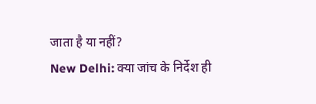जाता है या नहीं?
New Delhi: क्या जांच के निर्देश ही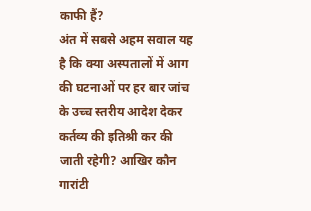काफी हैं?
अंत में सबसे अहम सवाल यह है कि क्या अस्पतालों में आग की घटनाओं पर हर बार जांच के उच्च स्तरीय आदेश देकर कर्तव्य की इतिश्री कर की जाती रहेगी? आखिर कौन गारांटी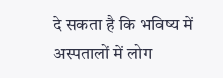दे सकता है कि भविष्य में अस्पतालों में लोग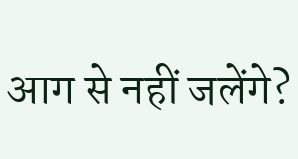आग से नहीं जलेंगे?